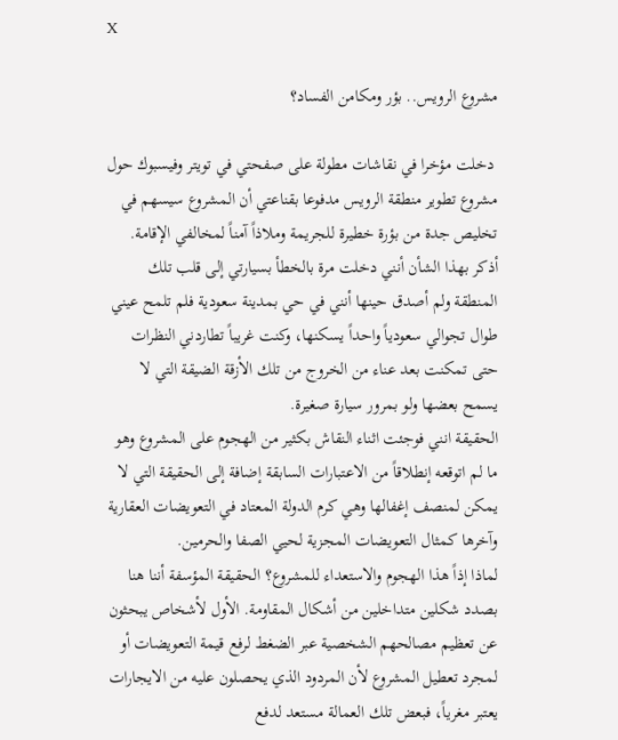X

مشروع الرويس.. بؤر ومكامن الفساد؟

 دخلت مؤخرا في نقاشات مطولة على صفحتي في تويتر وفيسبوك حول مشروع تطوير منطقة الرويس مدفوعا بقناعتي أن المشروع سيسهم في تخليص جدة من بؤرة خطيرة للجريمة وملاذاً آمناً لمخالفي الإقامة. أذكر بهذا الشأن أنني دخلت مرة بالخطأ بسيارتي إلى قلب تلك المنطقة ولم أصدق حينها أنني في حي بمدينة سعودية فلم تلمح عيني طوال تجوالي سعودياً واحداً يسكنها، وكنت غريباً تطاردني النظرات حتى تمكنت بعد عناء من الخروج من تلك الأزقة الضيقة التي لا يسمح بعضها ولو بمرور سيارة صغيرة.
الحقيقة انني فوجئت اثناء النقاش بكثير من الهجوم على المشروع وهو ما لم اتوقعه إنطلاقاً من الاعتبارات السابقة إضافة إلى الحقيقة التي لا يمكن لمنصف إغفالها وهي كرم الدولة المعتاد في التعويضات العقارية وآخرها كمثال التعويضات المجزية لحيي الصفا والحرمين.
لماذا إذاً هذا الهجوم والاستعداء للمشروع؟ الحقيقة المؤسفة أننا هنا بصدد شكلين متداخلين من أشكال المقاومة. الأول لأشخاص يبحثون عن تعظيم مصالحهم الشخصية عبر الضغط لرفع قيمة التعويضات أو لمجرد تعطيل المشروع لأن المردود الذي يحصلون عليه من الايجارات يعتبر مغرياً، فبعض تلك العمالة مستعد لدفع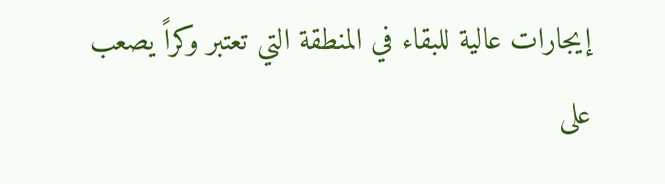إيجارات عالية للبقاء في المنطقة التي تعتبر وكراً يصعب على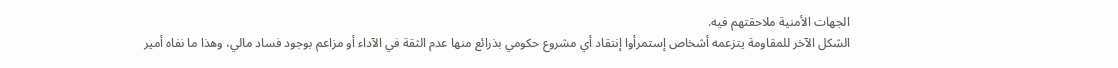الجهات الأمنية ملاحقتهم فيه.
الشكل الآخر للمقاومة يتزعمه أشخاص إستمرأوا إنتقاد أي مشروع حكومي بذرائع منها عدم الثقة في الآداء أو مزاعم بوجود فساد مالي، وهذا ما نفاه أمير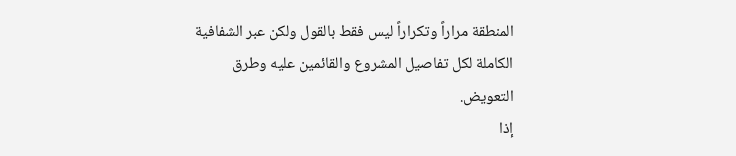المنطقة مراراً وتكراراً ليس فقط بالقول ولكن عبر الشفافية الكاملة لكل تفاصيل المشروع والقائمين عليه وطرق التعويض.
إذا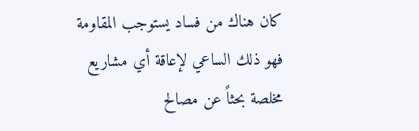كان هناك من فساد يستوجب المقاومة فهو ذلك الساعي لإعاقة أي مشاريع مخلصة بحثاً عن مصالح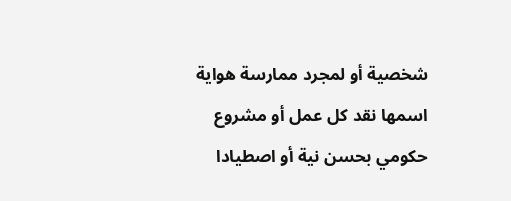شخصية أو لمجرد ممارسة هواية اسمها نقد كل عمل أو مشروع حكومي بحسن نية أو اصطيادا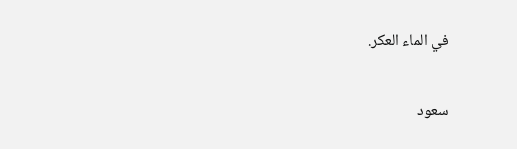في الماء العكر.

سعود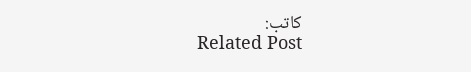كاتب:
Related Post